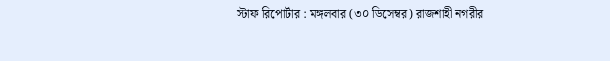স্টাফ রিপোর্টার : মঙ্গলবার (৩০ ডিসেম্বর) রাজশাহী নগরীর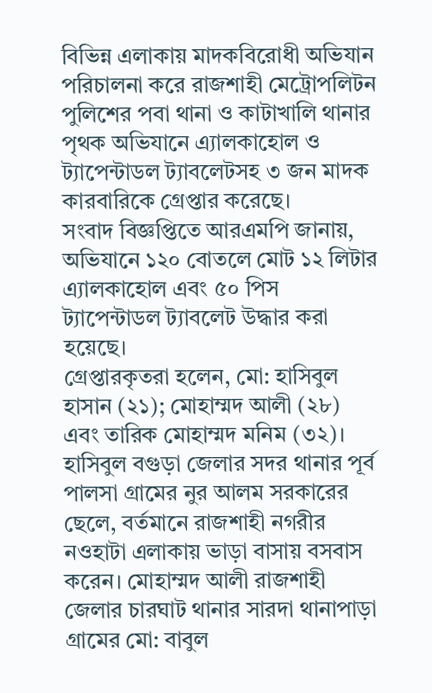বিভিন্ন এলাকায় মাদকবিরোধী অভিযান পরিচালনা করে রাজশাহী মেট্রোপলিটন পুলিশের পবা থানা ও কাটাখালি থানার পৃথক অভিযানে এ্যালকাহোল ও ট্যাপেন্টাডল ট্যাবলেটসহ ৩ জন মাদক কারবারিকে গ্রেপ্তার করেছে।
সংবাদ বিজ্ঞপ্তিতে আরএমপি জানায়, অভিযানে ১২০ বোতলে মোট ১২ লিটার এ্যালকাহোল এবং ৫০ পিস ট্যাপেন্টাডল ট্যাবলেট উদ্ধার করা হয়েছে।
গ্রেপ্তারকৃতরা হলেন, মো: হাসিবুল হাসান (২১); মোহাম্মদ আলী (২৮) এবং তারিক মোহাম্মদ মনিম (৩২)। হাসিবুল বগুড়া জেলার সদর থানার পূর্ব পালসা গ্রামের নুর আলম সরকারের ছেলে, বর্তমানে রাজশাহী নগরীর নওহাটা এলাকায় ভাড়া বাসায় বসবাস করেন। মোহাম্মদ আলী রাজশাহী জেলার চারঘাট থানার সারদা থানাপাড়া গ্রামের মো: বাবুল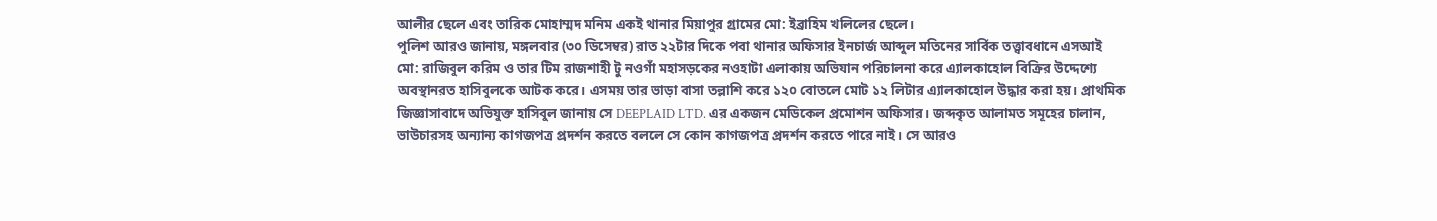আলীর ছেলে এবং তারিক মোহাম্মদ মনিম একই থানার মিয়াপুর গ্রামের মো: ইব্রাহিম খলিলের ছেলে।
পুলিশ আরও জানায়, মঙ্গলবার (৩০ ডিসেম্বর) রাত ২২টার দিকে পবা থানার অফিসার ইনচার্জ আব্দুল মতিনের সার্বিক তত্ত্বাবধানে এসআই মো: রাজিবুল করিম ও তার টিম রাজশাহী টু নওগাঁ মহাসড়কের নওহাটা এলাকায় অভিযান পরিচালনা করে এ্যালকাহোল বিক্রির উদ্দেশ্যে অবস্থানরত হাসিবুলকে আটক করে। এসময় তার ভাড়া বাসা তল্লাশি করে ১২০ বোতলে মোট ১২ লিটার এ্যালকাহোল উদ্ধার করা হয়। প্রাথমিক জিজ্ঞাসাবাদে অভিযুক্ত হাসিবুল জানায় সে DEEPLAID LTD. এর একজন মেডিকেল প্রমোশন অফিসার। জব্দকৃত আলামত সমূহের চালান, ভাউচারসহ অন্যান্য কাগজপত্র প্রদর্শন করতে বললে সে কোন কাগজপত্র প্রদর্শন করতে পারে নাই। সে আরও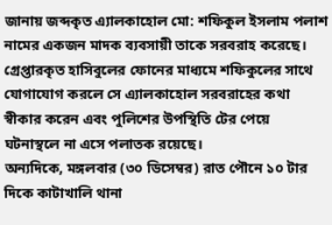জানায় জব্দকৃত এ্যালকাহোল মো: শফিকুল ইসলাম পলাশ নামের একজন মাদক ব্যবসায়ী তাকে সরবরাহ করেছে। গ্রেপ্তারকৃত হাসিবুলের ফোনের মাধ্যমে শফিকুলের সাথে যোগাযোগ করলে সে এ্যালকাহোল সরবরাহের কথা স্বীকার করেন এবং পুলিশের উপস্থিতি টের পেয়ে ঘটনাস্থলে না এসে পলাতক রয়েছে।
অন্যদিকে, মঙ্গলবার (৩০ ডিসেম্বর) রাত পৌনে ১০ টার দিকে কাটাখালি থানা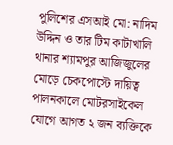পুলিশের এসআই মো: নাদিম উদ্দিন ও তার টিম কাটাখালি থানার শ্যামপুর আজিজুলের মোড়ে চেকপোস্টে দায়িত্ব পালনকালে মোটরসাইকেল যোগে আগত ২ জন ব্যক্তিকে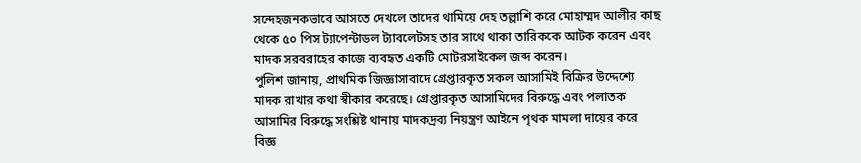সন্দেহজনকভাবে আসতে দেখলে তাদের থামিয়ে দেহ তল্লাশি করে মোহাম্মদ আলীর কাছ থেকে ৫০ পিস ট্যাপেন্টাডল ট্যাবলেটসহ তার সাথে থাকা তারিককে আটক করেন এবং মাদক সরবরাহের কাজে ব্যবহৃত একটি মোটরসাইকেল জব্দ করেন।
পুলিশ জানায়, প্রাথমিক জিজ্ঞাসাবাদে গ্রেপ্তারকৃত সকল আসামিই বিক্রির উদ্দেশ্যে মাদক রাখার কথা স্বীকার করেছে। গ্রেপ্তারকৃত আসামিদের বিরুদ্ধে এবং পলাতক আসামির বিরুদ্ধে সংশ্লিষ্ট থানায় মাদকদ্রব্য নিয়ন্ত্রণ আইনে পৃথক মামলা দায়ের করে বিজ্ঞ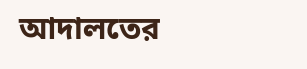আদালতের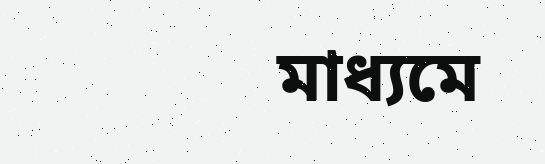মাধ্যমে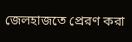জেলহাজতে প্রেরণ করা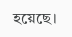হয়েছে।